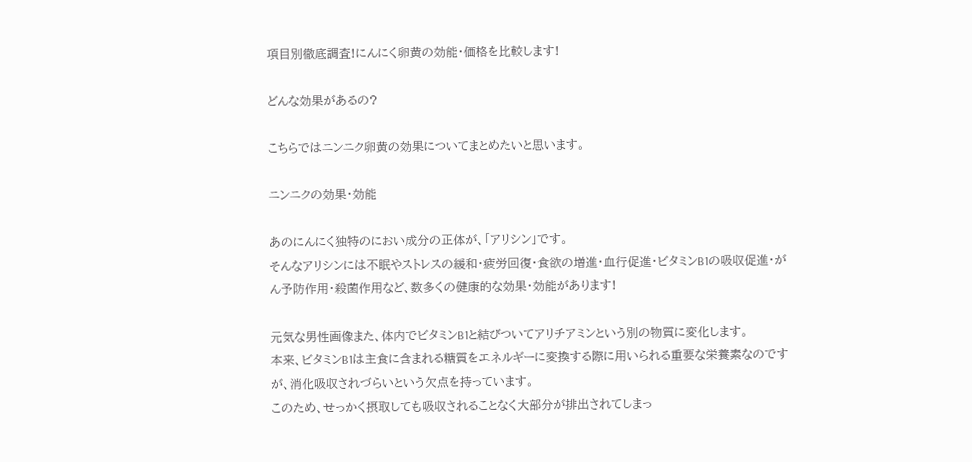項目別徹底調査!にんにく卵黄の効能・価格を比較します!

どんな効果があるの?

こちらではニンニク卵黄の効果についてまとめたいと思います。

ニンニクの効果・効能

あのにんにく独特のにおい成分の正体が、「アリシン」です。
そんなアリシンには不眠やストレスの緩和・疲労回復・食欲の増進・血行促進・ビタミンB1の吸収促進・がん予防作用・殺菌作用など、数多くの健康的な効果・効能があります!

元気な男性画像また、体内でビタミンB1と結びついてアリチアミンという別の物質に変化します。
本来、ビタミンB1は主食に含まれる糖質をエネルギーに変換する際に用いられる重要な栄養素なのですが、消化吸収されづらいという欠点を持っています。
このため、せっかく摂取しても吸収されることなく大部分が排出されてしまっ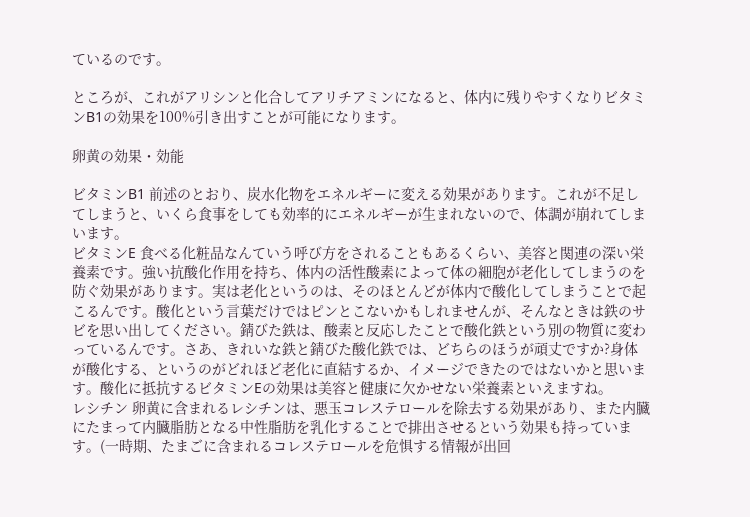ているのです。

ところが、これがアリシンと化合してアリチアミンになると、体内に残りやすくなりビタミンB1の効果を100%引き出すことが可能になります。

卵黄の効果・効能

ビタミンB1 前述のとおり、炭水化物をエネルギーに変える効果があります。これが不足してしまうと、いくら食事をしても効率的にエネルギーが生まれないので、体調が崩れてしまいます。
ビタミンE 食べる化粧品なんていう呼び方をされることもあるくらい、美容と関連の深い栄養素です。強い抗酸化作用を持ち、体内の活性酸素によって体の細胞が老化してしまうのを防ぐ効果があります。実は老化というのは、そのほとんどが体内で酸化してしまうことで起こるんです。酸化という言葉だけではピンとこないかもしれませんが、そんなときは鉄のサビを思い出してください。錆びた鉄は、酸素と反応したことで酸化鉄という別の物質に変わっているんです。さあ、きれいな鉄と錆びた酸化鉄では、どちらのほうが頑丈ですか?身体が酸化する、というのがどれほど老化に直結するか、イメージできたのではないかと思います。酸化に抵抗するビタミンEの効果は美容と健康に欠かせない栄養素といえますね。
レシチン 卵黄に含まれるレシチンは、悪玉コレステロールを除去する効果があり、また内臓にたまって内臓脂肪となる中性脂肪を乳化することで排出させるという効果も持っています。(一時期、たまごに含まれるコレステロールを危惧する情報が出回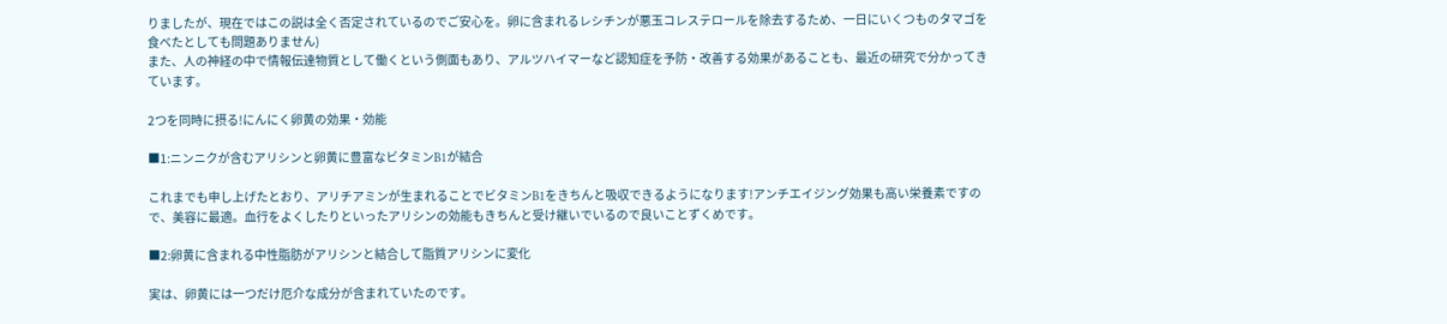りましたが、現在ではこの説は全く否定されているのでご安心を。卵に含まれるレシチンが悪玉コレステロールを除去するため、一日にいくつものタマゴを食べたとしても問題ありません)
また、人の神経の中で情報伝達物質として働くという側面もあり、アルツハイマーなど認知症を予防・改善する効果があることも、最近の研究で分かってきています。

2つを同時に摂る!にんにく卵黄の効果・効能

■1:ニンニクが含むアリシンと卵黄に豊富なビタミンB1が結合

これまでも申し上げたとおり、アリチアミンが生まれることでビタミンB1をきちんと吸収できるようになります!アンチエイジング効果も高い栄養素ですので、美容に最適。血行をよくしたりといったアリシンの効能もきちんと受け継いでいるので良いことずくめです。

■2:卵黄に含まれる中性脂肪がアリシンと結合して脂質アリシンに変化

実は、卵黄には一つだけ厄介な成分が含まれていたのです。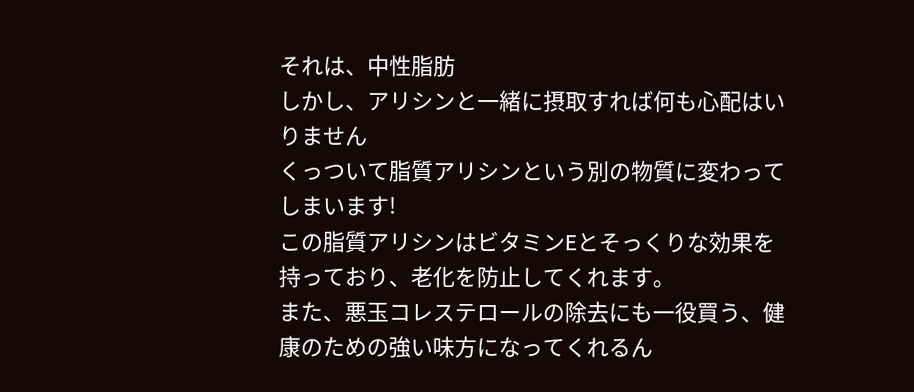それは、中性脂肪
しかし、アリシンと一緒に摂取すれば何も心配はいりません
くっついて脂質アリシンという別の物質に変わってしまいます!
この脂質アリシンはビタミンEとそっくりな効果を持っており、老化を防止してくれます。
また、悪玉コレステロールの除去にも一役買う、健康のための強い味方になってくれるん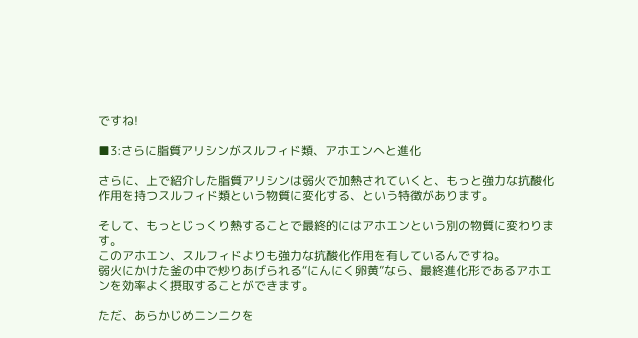ですね!

■3:さらに脂質アリシンがスルフィド類、アホエンへと進化

さらに、上で紹介した脂質アリシンは弱火で加熱されていくと、もっと強力な抗酸化作用を持つスルフィド類という物質に変化する、という特徴があります。

そして、もっとじっくり熱することで最終的にはアホエンという別の物質に変わります。
このアホエン、スルフィドよりも強力な抗酸化作用を有しているんですね。
弱火にかけた釜の中で炒りあげられる“にんにく卵黄”なら、最終進化形であるアホエンを効率よく摂取することができます。

ただ、あらかじめニンニクを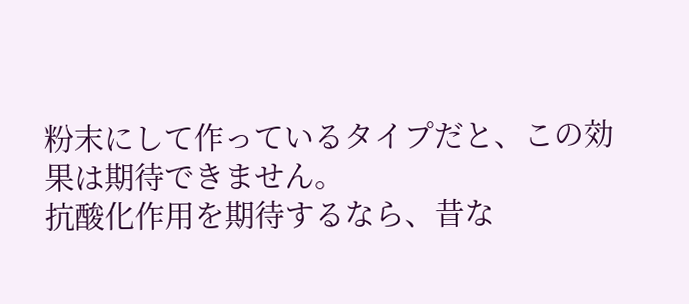粉末にして作っているタイプだと、この効果は期待できません。
抗酸化作用を期待するなら、昔な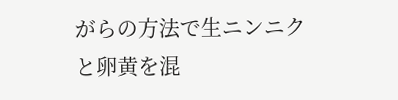がらの方法で生ニンニクと卵黄を混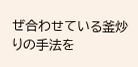ぜ合わせている釜炒りの手法を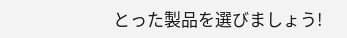とった製品を選びましょう!